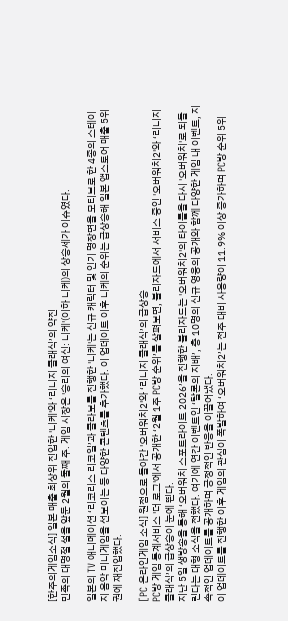[한주의게임소식] 일본 매출 최상위 진입한 '니케'와 ‘리니지 클래식’의 약진
민족의 대명절 설을 앞둔 2월의 둘째 주. 게임 시장은 '승리의 여신: 니케'(이하 니케)의 상승세가 이슈였다.

일본의 TV 애니메이션 ‘리코리스 리코일’과 콜라보를 진행한 '니케'는 신규 캐릭터 및 인기 명장면을 모티브로 한 4종의 스테이지 음악 미니게임을 선보이는 등 다양한 콘텐츠를 추가했다. 이 업데이트 이후 니케의 순위는 급상승해 일본 앱스토어 매출 5위권에 재진입했다.

[PC 온라인게임 소식] 원점으로 돌아간 '오버워치2'와 ‘리니지 클래식’의 급상승
PC방 게임 통계서비스 '더 로그'에서 공개한 ‘2월 1주 PC방 순위’를 살펴보면, 블리자드에서 서비스 중인 '오버워치2'와 ‘리니지 클래식’의 급상승이 눈에 띈다.
지난 5일 생방송을 통해 ‘오버워치 스포트라이트 2026’을 진행한 블리자드는 '오버워치2'의 타이틀을 다시 '오버워치'로 되돌린다는 대형 소식을 전했다. 여기에 연간 이벤트인 ‘탈론의 지배’, 총 10명의 신규 영웅의 공개와 함께 다양한 게임 내 이벤트, 지속적인 업데이트를 공개하며 긍정적인 반응을 이끌어냈다.
이 업데이트를 진행한 이후 게임의 관심이 폭발하여 ‘오버워치2’는 전주 대비 사옹량이 11.9% 이상 증가하며 PC방 순위 5위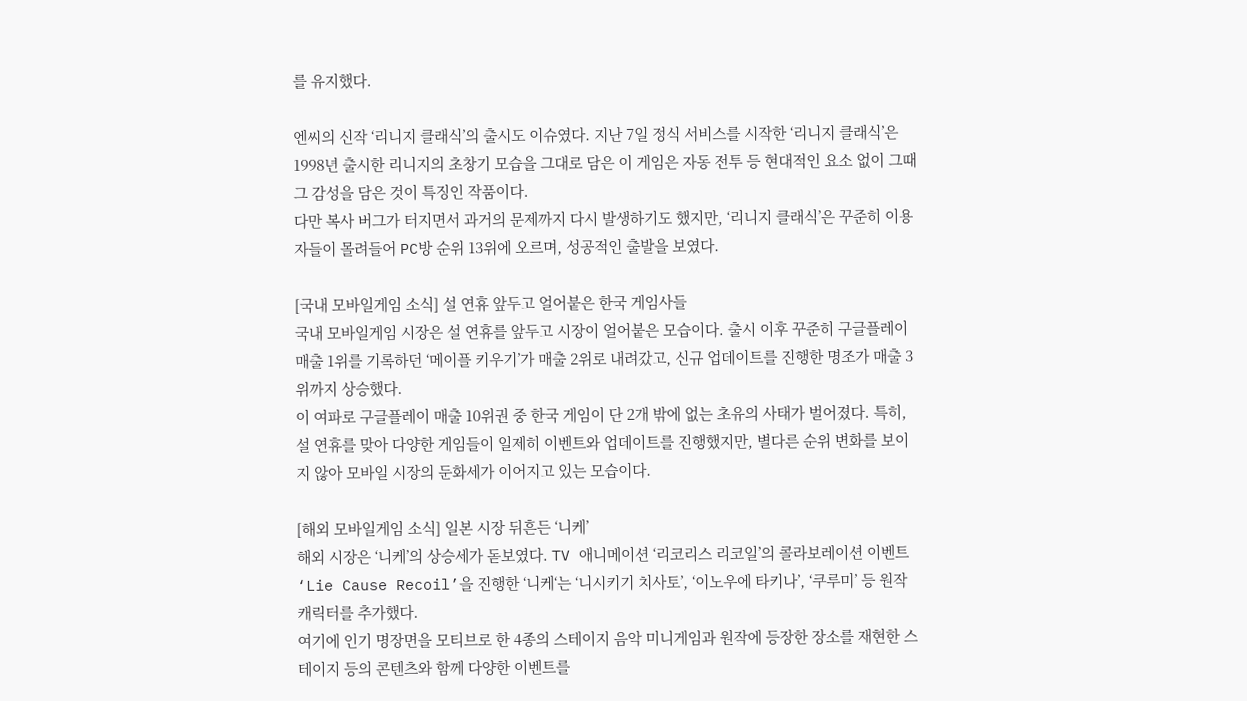를 유지했다.

엔씨의 신작 ‘리니지 클래식’의 출시도 이슈였다. 지난 7일 정식 서비스를 시작한 ‘리니지 클래식’은 1998년 출시한 리니지의 초창기 모습을 그대로 담은 이 게임은 자동 전투 등 현대적인 요소 없이 그때 그 감성을 담은 것이 특징인 작품이다.
다만 복사 버그가 터지면서 과거의 문제까지 다시 발생하기도 했지만, ‘리니지 클래식’은 꾸준히 이용자들이 몰려들어 PC방 순위 13위에 오르며, 성공적인 출발을 보였다.

[국내 모바일게임 소식] 설 연휴 앞두고 얼어붙은 한국 게임사들
국내 모바일게임 시장은 설 연휴를 앞두고 시장이 얼어붙은 모습이다. 출시 이후 꾸준히 구글플레이 매출 1위를 기록하던 ‘메이플 키우기’가 매출 2위로 내려갔고, 신규 업데이트를 진행한 명조가 매출 3위까지 상승했다.
이 여파로 구글플레이 매출 10위권 중 한국 게임이 단 2개 밖에 없는 초유의 사태가 벌어졌다. 특히, 설 연휴를 맞아 다양한 게임들이 일제히 이벤트와 업데이트를 진행했지만, 별다른 순위 변화를 보이지 않아 모바일 시장의 둔화세가 이어지고 있는 모습이다.

[해외 모바일게임 소식] 일본 시장 뒤흔든 ‘니케’
해외 시장은 ‘니케’의 상승세가 돋보였다. TV 애니메이션 ‘리코리스 리코일’의 콜라보레이션 이벤트 ‘Lie Cause Recoil’을 진행한 ‘니케‘는 ‘니시키기 치사토’, ‘이노우에 타키나’, ‘쿠루미’ 등 원작 캐릭터를 추가했다.
여기에 인기 명장면을 모티브로 한 4종의 스테이지 음악 미니게임과 원작에 등장한 장소를 재현한 스테이지 등의 콘텐츠와 함께 다양한 이벤트를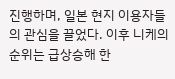진행하며, 일본 현지 이용자들의 관심을 끌었다. 이후 니케의 순위는 급상승해 한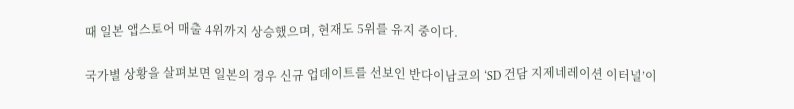때 일본 앱스토어 매출 4위까지 상승했으며, 현재도 5위를 유지 중이다.

국가별 상황을 살펴보면 일본의 경우 신규 업데이트를 선보인 반다이남코의 ‘SD 건담 지제네레이션 이터널’이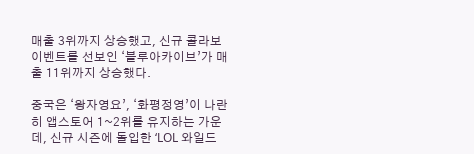매출 3위까지 상승했고, 신규 콜라보 이벤트를 선보인 ‘블루아카이브’가 매출 11위까지 상승했다.

중국은 ‘왕자영요’, ‘화평정영’이 나란히 앱스토어 1~2위를 유지하는 가운데, 신규 시즌에 돌입한 ‘LOL 와일드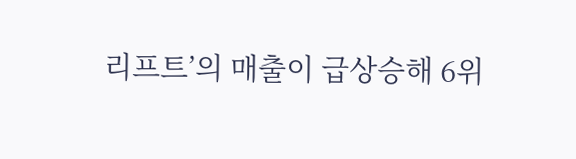리프트’의 매출이 급상승해 6위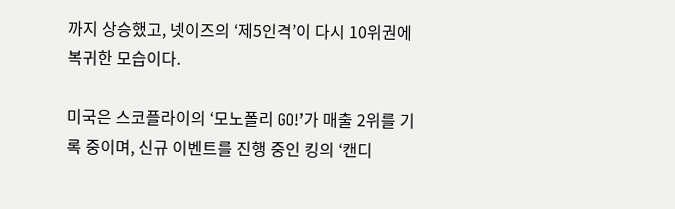까지 상승했고, 넷이즈의 ‘제5인격’이 다시 10위권에 복귀한 모습이다.

미국은 스코플라이의 ‘모노폴리 GO!’가 매출 2위를 기록 중이며, 신규 이벤트를 진행 중인 킹의 ‘캔디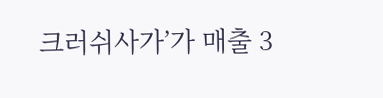크러쉬사가’가 매출 3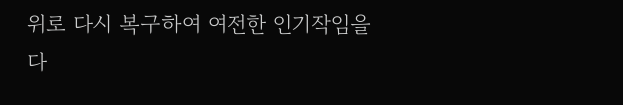위로 다시 복구하여 여전한 인기작임을 다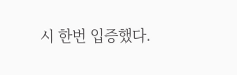시 한번 입증했다.